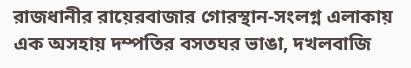রাজধানীর রায়েরবাজার গোরস্থান-সংলগ্ন এলাকায় এক অসহায় দম্পতির বসতঘর ভাঙা, দখলবাজি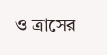ও ত্রাসের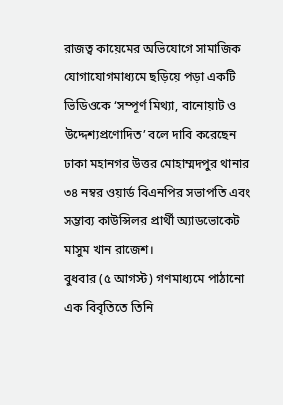রাজত্ব কায়েমের অভিযোগে সামাজিক যোগাযোগমাধ্যমে ছড়িয়ে পড়া একটি ভিডিওকে ‘সম্পূর্ণ মিথ্যা, বানোয়াট ও উদ্দেশ্যপ্রণোদিত’ বলে দাবি করেছেন ঢাকা মহানগর উত্তর মোহাম্মদপুর থানার ৩৪ নম্বর ওয়ার্ড বিএনপির সভাপতি এবং সম্ভাব্য কাউন্সিলর প্রার্থী অ্যাডভোকেট মাসুম খান রাজেশ।
বুধবার (৫ আগস্ট) গণমাধ্যমে পাঠানো এক বিবৃতিতে তিনি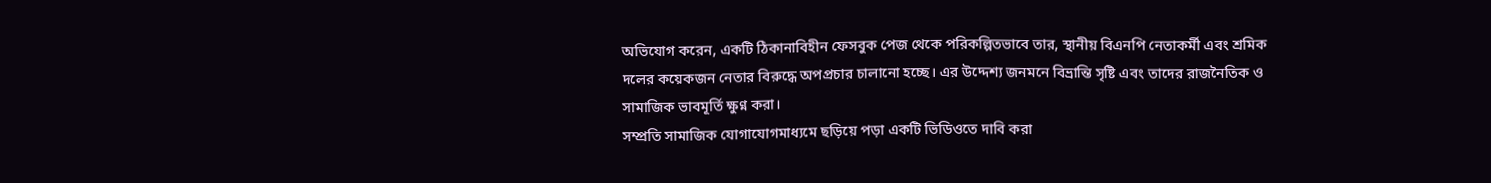অভিযোগ করেন, একটি ঠিকানাবিহীন ফেসবুক পেজ থেকে পরিকল্পিতভাবে তার, স্থানীয় বিএনপি নেতাকর্মী এবং শ্রমিক দলের কয়েকজন নেতার বিরুদ্ধে অপপ্রচার চালানো হচ্ছে। এর উদ্দেশ্য জনমনে বিভ্রান্তি সৃষ্টি এবং তাদের রাজনৈতিক ও সামাজিক ভাবমূর্তি ক্ষুণ্ন করা।
সম্প্রতি সামাজিক যোগাযোগমাধ্যমে ছড়িয়ে পড়া একটি ভিডিওতে দাবি করা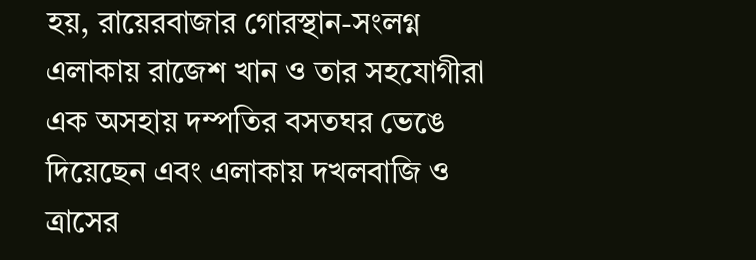হয়, রায়েরবাজার গোরস্থান-সংলগ্ন এলাকায় রাজেশ খান ও তার সহযোগীরা এক অসহায় দম্পতির বসতঘর ভেঙে দিয়েছেন এবং এলাকায় দখলবাজি ও ত্রাসের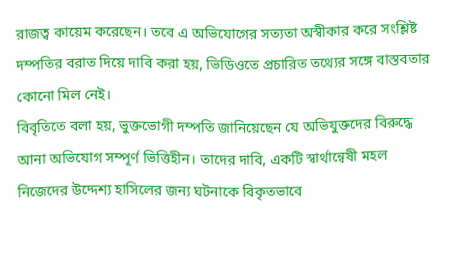রাজত্ব কায়েম করেছেন। তবে এ অভিযোগের সত্যতা অস্বীকার করে সংশ্লিষ্ট দম্পতির বরাত দিয়ে দাবি করা হয়, ভিডিওতে প্রচারিত তথ্যের সঙ্গে বাস্তবতার কোনো মিল নেই।
বিবৃতিতে বলা হয়, ভুক্তভোগী দম্পতি জানিয়েছেন যে অভিযুক্তদের বিরুদ্ধে আনা অভিযোগ সম্পূর্ণ ভিত্তিহীন। তাদের দাবি, একটি স্বার্থান্বেষী মহল নিজেদের উদ্দেশ্য হাসিলের জন্য ঘটনাকে বিকৃতভাবে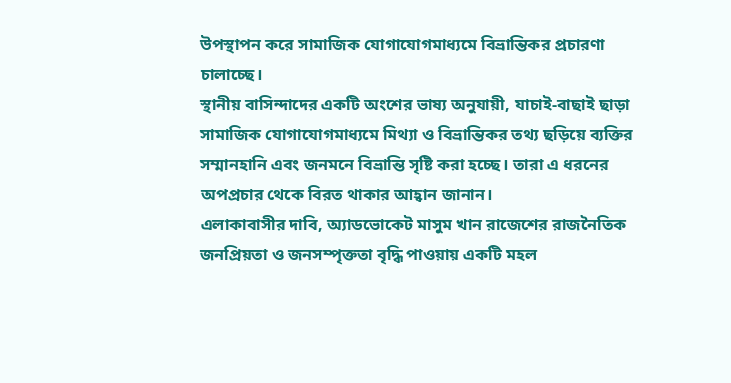উপস্থাপন করে সামাজিক যোগাযোগমাধ্যমে বিভ্রান্তিকর প্রচারণা চালাচ্ছে।
স্থানীয় বাসিন্দাদের একটি অংশের ভাষ্য অনুযায়ী, যাচাই-বাছাই ছাড়া সামাজিক যোগাযোগমাধ্যমে মিথ্যা ও বিভ্রান্তিকর তথ্য ছড়িয়ে ব্যক্তির সম্মানহানি এবং জনমনে বিভ্রান্তি সৃষ্টি করা হচ্ছে। তারা এ ধরনের অপপ্রচার থেকে বিরত থাকার আহ্বান জানান।
এলাকাবাসীর দাবি, অ্যাডভোকেট মাসুম খান রাজেশের রাজনৈতিক জনপ্রিয়তা ও জনসম্পৃক্ততা বৃদ্ধি পাওয়ায় একটি মহল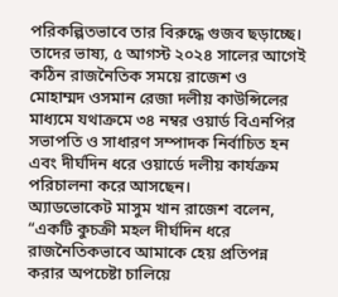পরিকল্পিতভাবে তার বিরুদ্ধে গুজব ছড়াচ্ছে। তাদের ভাষ্য, ৫ আগস্ট ২০২৪ সালের আগেই কঠিন রাজনৈতিক সময়ে রাজেশ ও মোহাম্মদ ওসমান রেজা দলীয় কাউন্সিলের মাধ্যমে যথাক্রমে ৩৪ নম্বর ওয়ার্ড বিএনপির সভাপতি ও সাধারণ সম্পাদক নির্বাচিত হন এবং দীর্ঘদিন ধরে ওয়ার্ডে দলীয় কার্যক্রম পরিচালনা করে আসছেন।
অ্যাডভোকেট মাসুম খান রাজেশ বলেন, “একটি কুচক্রী মহল দীর্ঘদিন ধরে রাজনৈতিকভাবে আমাকে হেয় প্রতিপন্ন করার অপচেষ্টা চালিয়ে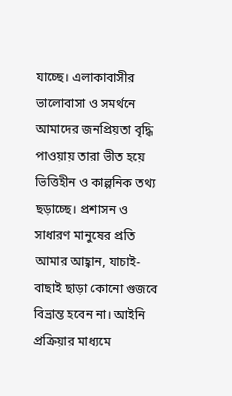যাচ্ছে। এলাকাবাসীর ভালোবাসা ও সমর্থনে আমাদের জনপ্রিয়তা বৃদ্ধি পাওয়ায় তারা ভীত হয়ে ভিত্তিহীন ও কাল্পনিক তথ্য ছড়াচ্ছে। প্রশাসন ও সাধারণ মানুষের প্রতি আমার আহ্বান, যাচাই-বাছাই ছাড়া কোনো গুজবে বিভ্রান্ত হবেন না। আইনি প্রক্রিয়ার মাধ্যমে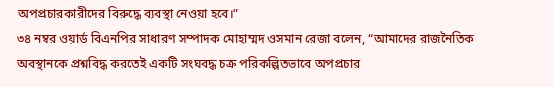অপপ্রচারকারীদের বিরুদ্ধে ব্যবস্থা নেওয়া হবে।”
৩৪ নম্বর ওয়ার্ড বিএনপির সাধারণ সম্পাদক মোহাম্মদ ওসমান রেজা বলেন, “আমাদের রাজনৈতিক অবস্থানকে প্রশ্নবিদ্ধ করতেই একটি সংঘবদ্ধ চক্র পরিকল্পিতভাবে অপপ্রচার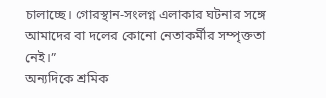চালাচ্ছে। গোরস্থান-সংলগ্ন এলাকার ঘটনার সঙ্গে আমাদের বা দলের কোনো নেতাকর্মীর সম্পৃক্ততা নেই।”
অন্যদিকে শ্রমিক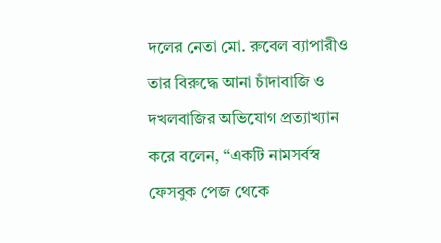দলের নেতা মো. রুবেল ব্যাপারীও তার বিরুদ্ধে আনা চাঁদাবাজি ও দখলবাজির অভিযোগ প্রত্যাখ্যান করে বলেন, “একটি নামসর্বস্ব ফেসবুক পেজ থেকে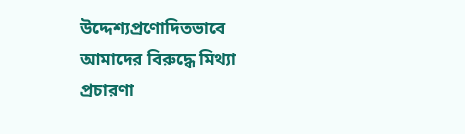উদ্দেশ্যপ্রণোদিতভাবে আমাদের বিরুদ্ধে মিথ্যা প্রচারণা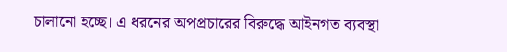চালানো হচ্ছে। এ ধরনের অপপ্রচারের বিরুদ্ধে আইনগত ব্যবস্থা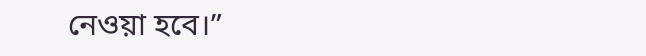নেওয়া হবে।”